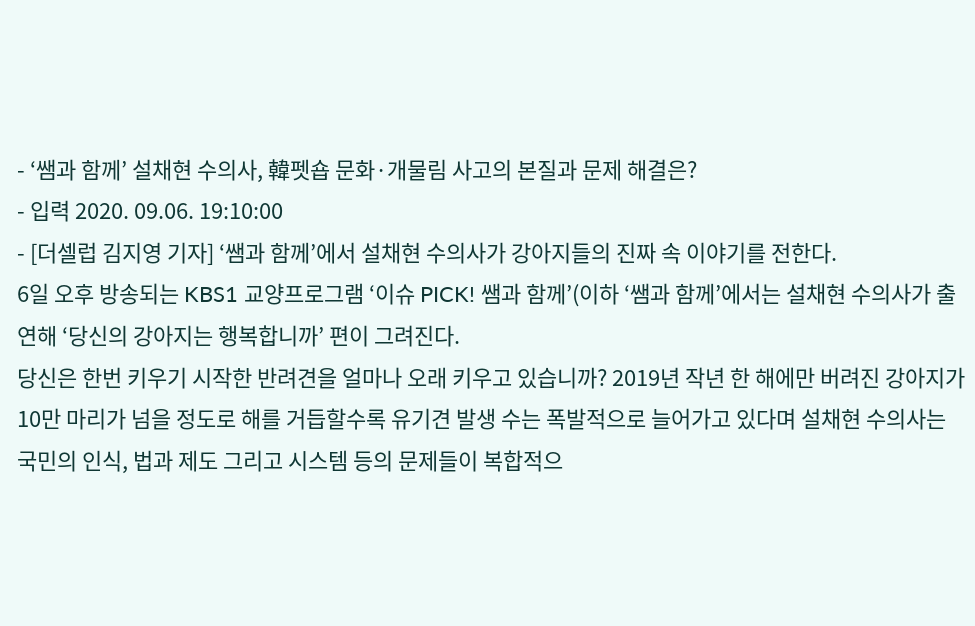- ‘쌤과 함께’ 설채현 수의사, 韓펫숍 문화·개물림 사고의 본질과 문제 해결은?
- 입력 2020. 09.06. 19:10:00
- [더셀럽 김지영 기자] ‘쌤과 함께’에서 설채현 수의사가 강아지들의 진짜 속 이야기를 전한다.
6일 오후 방송되는 KBS1 교양프로그램 ‘이슈 PICK! 쌤과 함께’(이하 ‘쌤과 함께’에서는 설채현 수의사가 출연해 ‘당신의 강아지는 행복합니까’ 편이 그려진다.
당신은 한번 키우기 시작한 반려견을 얼마나 오래 키우고 있습니까? 2019년 작년 한 해에만 버려진 강아지가 10만 마리가 넘을 정도로 해를 거듭할수록 유기견 발생 수는 폭발적으로 늘어가고 있다며 설채현 수의사는 국민의 인식, 법과 제도 그리고 시스템 등의 문제들이 복합적으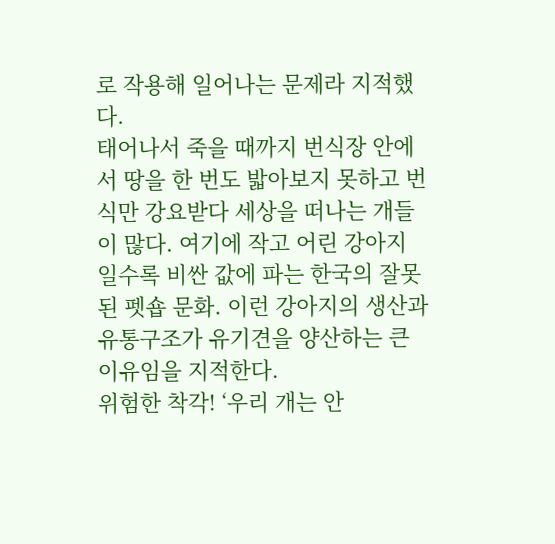로 작용해 일어나는 문제라 지적했다.
태어나서 죽을 때까지 번식장 안에서 땅을 한 번도 밟아보지 못하고 번식만 강요받다 세상을 떠나는 개들이 많다. 여기에 작고 어린 강아지 일수록 비싼 값에 파는 한국의 잘못된 펫숍 문화. 이런 강아지의 생산과 유통구조가 유기견을 양산하는 큰 이유임을 지적한다.
위험한 착각! ‘우리 개는 안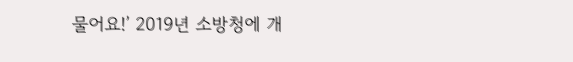물어요!’ 2019년 소방청에 개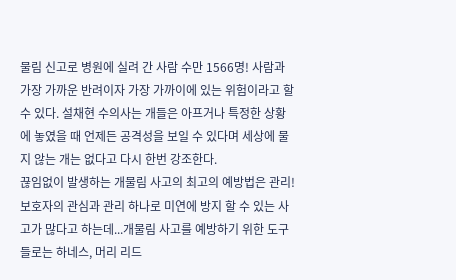물림 신고로 병원에 실려 간 사람 수만 1566명! 사람과 가장 가까운 반려이자 가장 가까이에 있는 위험이라고 할 수 있다. 설채현 수의사는 개들은 아프거나 특정한 상황에 놓였을 때 언제든 공격성을 보일 수 있다며 세상에 물지 않는 개는 없다고 다시 한번 강조한다.
끊임없이 발생하는 개물림 사고의 최고의 예방법은 관리! 보호자의 관심과 관리 하나로 미연에 방지 할 수 있는 사고가 많다고 하는데...개물림 사고를 예방하기 위한 도구들로는 하네스, 머리 리드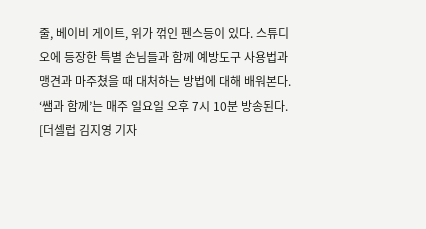줄, 베이비 게이트, 위가 꺾인 펜스등이 있다. 스튜디오에 등장한 특별 손님들과 함께 예방도구 사용법과 맹견과 마주쳤을 때 대처하는 방법에 대해 배워본다.
‘쌤과 함께’는 매주 일요일 오후 7시 10분 방송된다.
[더셀럽 김지영 기자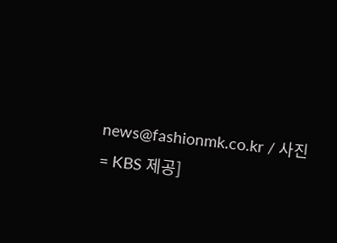news@fashionmk.co.kr / 사진= KBS 제공]